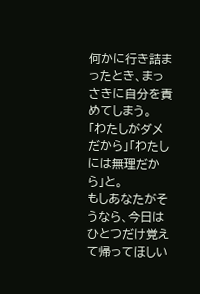何かに行き詰まったとき、まっさきに自分を責めてしまう。
「わたしがダメだから」「わたしには無理だから」と。
もしあなたがそうなら、今日はひとつだけ覚えて帰ってほしい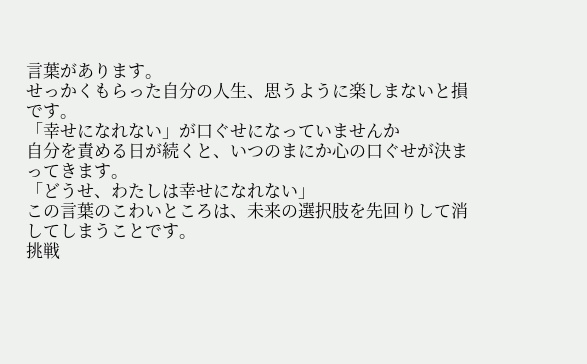言葉があります。
せっかくもらった自分の人生、思うように楽しまないと損です。
「幸せになれない」が口ぐせになっていませんか
自分を責める日が続くと、いつのまにか心の口ぐせが決まってきます。
「どうせ、わたしは幸せになれない」
この言葉のこわいところは、未来の選択肢を先回りして消してしまうことです。
挑戦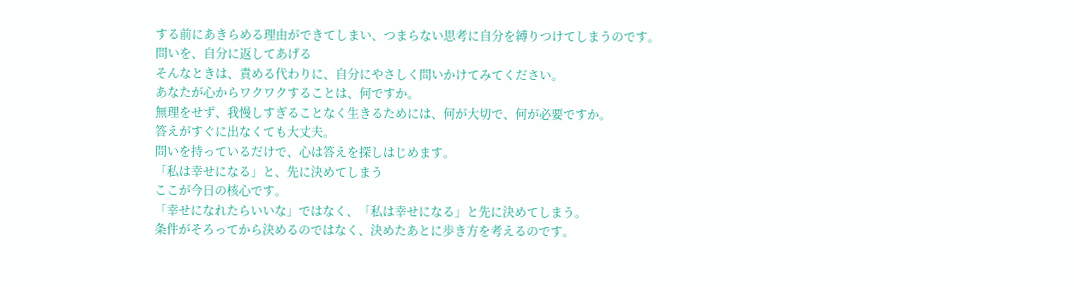する前にあきらめる理由ができてしまい、つまらない思考に自分を縛りつけてしまうのです。
問いを、自分に返してあげる
そんなときは、責める代わりに、自分にやさしく問いかけてみてください。
あなたが心からワクワクすることは、何ですか。
無理をせず、我慢しすぎることなく生きるためには、何が大切で、何が必要ですか。
答えがすぐに出なくても大丈夫。
問いを持っているだけで、心は答えを探しはじめます。
「私は幸せになる」と、先に決めてしまう
ここが今日の核心です。
「幸せになれたらいいな」ではなく、「私は幸せになる」と先に決めてしまう。
条件がそろってから決めるのではなく、決めたあとに歩き方を考えるのです。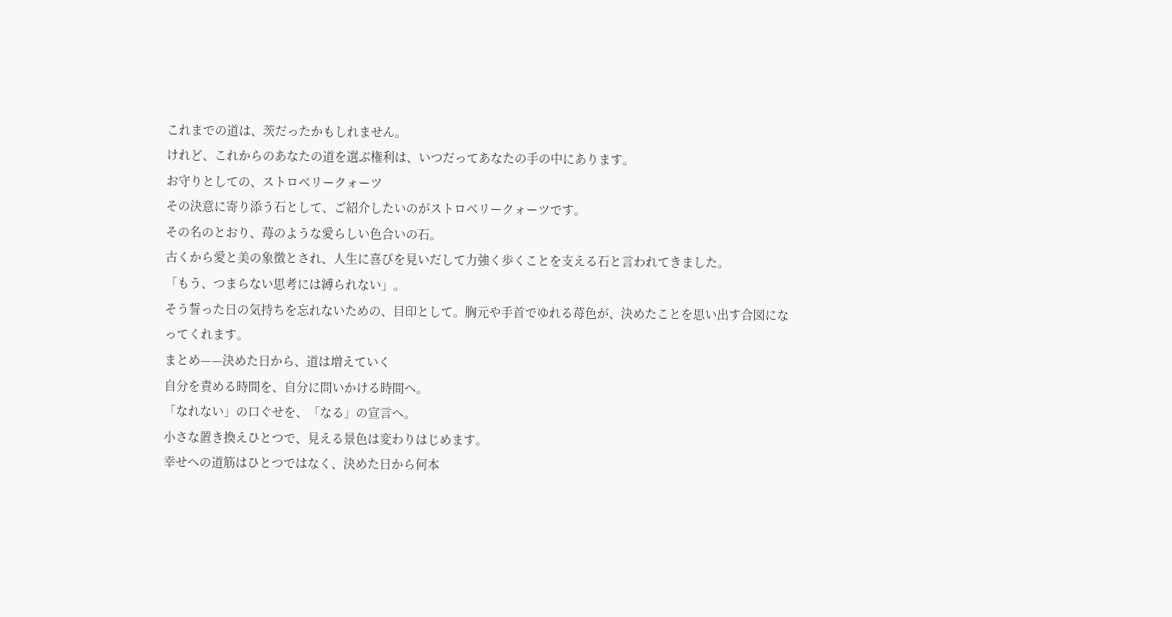これまでの道は、茨だったかもしれません。
けれど、これからのあなたの道を選ぶ権利は、いつだってあなたの手の中にあります。
お守りとしての、ストロベリークォーツ
その決意に寄り添う石として、ご紹介したいのがストロベリークォーツです。
その名のとおり、苺のような愛らしい色合いの石。
古くから愛と美の象徴とされ、人生に喜びを見いだして力強く歩くことを支える石と言われてきました。
「もう、つまらない思考には縛られない」。
そう誓った日の気持ちを忘れないための、目印として。胸元や手首でゆれる苺色が、決めたことを思い出す合図になってくれます。
まとめ——決めた日から、道は増えていく
自分を責める時間を、自分に問いかける時間へ。
「なれない」の口ぐせを、「なる」の宣言へ。
小さな置き換えひとつで、見える景色は変わりはじめます。
幸せへの道筋はひとつではなく、決めた日から何本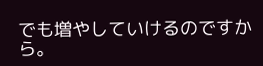でも増やしていけるのですから。